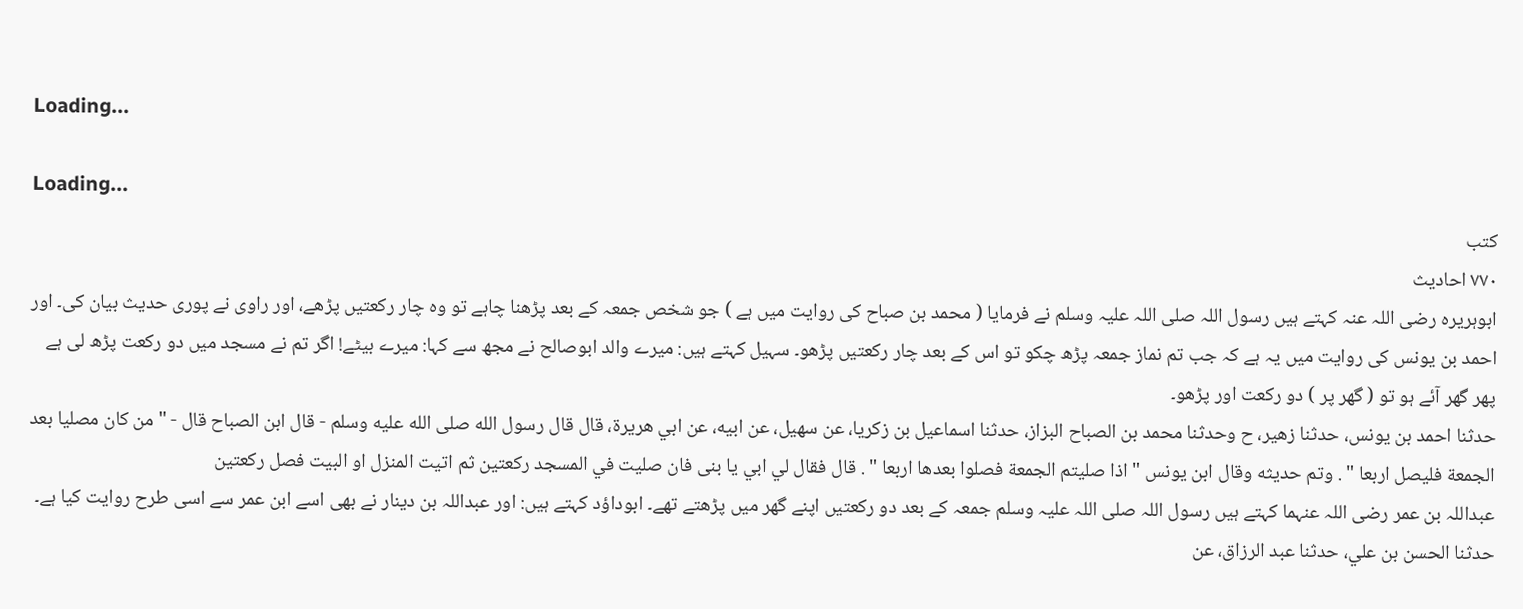Loading...

Loading...
کتب
۷۷۰ احادیث
ابوہریرہ رضی اللہ عنہ کہتے ہیں رسول اللہ صلی اللہ علیہ وسلم نے فرمایا ( محمد بن صباح کی روایت میں ہے ) جو شخص جمعہ کے بعد پڑھنا چاہے تو وہ چار رکعتیں پڑھے، اور راوی نے پوری حدیث بیان کی۔ اور احمد بن یونس کی روایت میں یہ ہے کہ جب تم نماز جمعہ پڑھ چکو تو اس کے بعد چار رکعتیں پڑھو۔ سہیل کہتے ہیں: میرے والد ابوصالح نے مجھ سے کہا: میرے بیٹے! اگر تم نے مسجد میں دو رکعت پڑھ لی ہے پھر گھر آئے ہو تو ( گھر پر ) دو رکعت اور پڑھو۔
حدثنا احمد بن يونس، حدثنا زهير، ح وحدثنا محمد بن الصباح البزاز، حدثنا اسماعيل بن زكريا، عن سهيل، عن ابيه، عن ابي هريرة، قال قال رسول الله صلى الله عليه وسلم - قال ابن الصباح قال - " من كان مصليا بعد الجمعة فليصل اربعا " . وتم حديثه وقال ابن يونس " اذا صليتم الجمعة فصلوا بعدها اربعا " . قال فقال لي ابي يا بنى فان صليت في المسجد ركعتين ثم اتيت المنزل او البيت فصل ركعتين
عبداللہ بن عمر رضی اللہ عنہما کہتے ہیں رسول اللہ صلی اللہ علیہ وسلم جمعہ کے بعد دو رکعتیں اپنے گھر میں پڑھتے تھے۔ ابوداؤد کہتے ہیں: اور عبداللہ بن دینار نے بھی اسے ابن عمر سے اسی طرح روایت کیا ہے۔
حدثنا الحسن بن علي، حدثنا عبد الرزاق، عن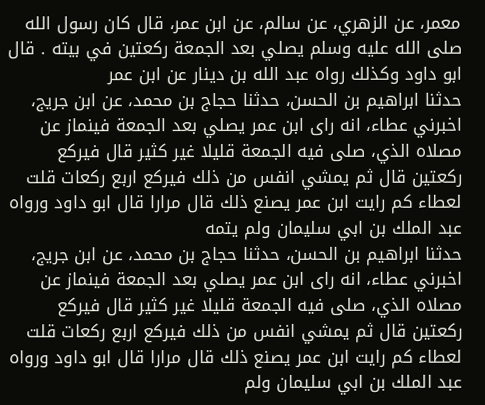معمر، عن الزهري، عن سالم، عن ابن عمر، قال كان رسول الله صلى الله عليه وسلم يصلي بعد الجمعة ركعتين في بيته . قال ابو داود وكذلك رواه عبد الله بن دينار عن ابن عمر
حدثنا ابراهيم بن الحسن، حدثنا حجاج بن محمد، عن ابن جريج، اخبرني عطاء، انه راى ابن عمر يصلي بعد الجمعة فينماز عن مصلاه الذي، صلى فيه الجمعة قليلا غير كثير قال فيركع ركعتين قال ثم يمشي انفس من ذلك فيركع اربع ركعات قلت لعطاء كم رايت ابن عمر يصنع ذلك قال مرارا قال ابو داود ورواه عبد الملك بن ابي سليمان ولم يتمه
حدثنا ابراهيم بن الحسن، حدثنا حجاج بن محمد، عن ابن جريج، اخبرني عطاء، انه راى ابن عمر يصلي بعد الجمعة فينماز عن مصلاه الذي، صلى فيه الجمعة قليلا غير كثير قال فيركع ركعتين قال ثم يمشي انفس من ذلك فيركع اربع ركعات قلت لعطاء كم رايت ابن عمر يصنع ذلك قال مرارا قال ابو داود ورواه عبد الملك بن ابي سليمان ولم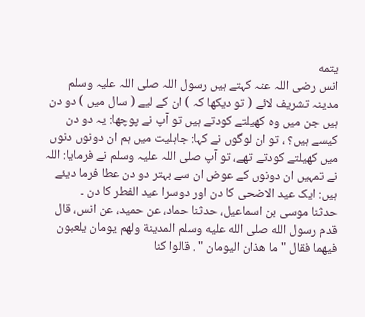يتمه
انس رضی اللہ عنہ کہتے ہیں رسول اللہ صلی اللہ علیہ وسلم مدینہ تشریف لائے ( تو دیکھا کہ ) ان کے لیے ( سال میں ) دو دن ہیں جن میں وہ کھیلتے کودتے ہیں تو آپ نے پوچھا: یہ دو دن کیسے ہیں؟ ، تو ان لوگوں نے کہا: جاہلیت میں ہم ان دونوں دنوں میں کھیلتے کودتے تھے، تو آپ صلی اللہ علیہ وسلم نے فرمایا: اللہ نے تمہیں ان دونوں کے عوض ان سے بہتر دو دن عطا فرما دیئے ہیں: ایک عید الاضحی کا دن اور دوسرا عید الفطر کا دن ۔
حدثنا موسى بن اسماعيل، حدثنا حماد، عن حميد، عن انس، قال قدم رسول الله صلى الله عليه وسلم المدينة ولهم يومان يلعبون فيهما فقال " ما هذان اليومان " . قالوا كنا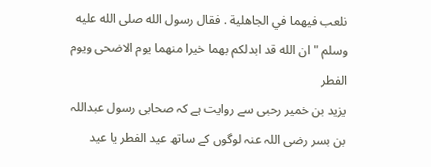نلعب فيهما في الجاهلية . فقال رسول الله صلى الله عليه وسلم " ان الله قد ابدلكم بهما خيرا منهما يوم الاضحى ويوم الفطر
یزید بن خمیر رحبی سے روایت ہے کہ صحابی رسول عبداللہ بن بسر رضی اللہ عنہ لوگوں کے ساتھ عید الفطر یا عید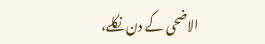الاضحی کے دن نکلے،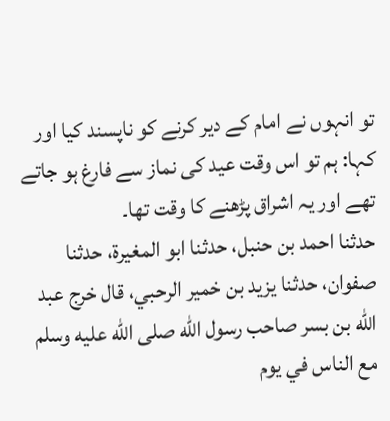تو انہوں نے امام کے دیر کرنے کو ناپسند کیا اور کہا: ہم تو اس وقت عید کی نماز سے فارغ ہو جاتے تھے اور یہ اشراق پڑھنے کا وقت تھا۔
حدثنا احمد بن حنبل، حدثنا ابو المغيرة، حدثنا صفوان، حدثنا يزيد بن خمير الرحبي، قال خرج عبد الله بن بسر صاحب رسول الله صلى الله عليه وسلم مع الناس في يوم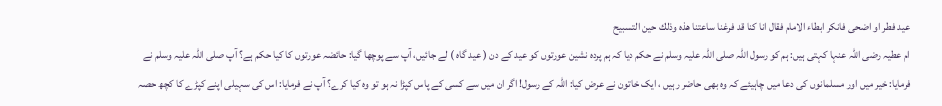عيد فطر او اضحى فانكر ابطاء الامام فقال انا كنا قد فرغنا ساعتنا هذه وذلك حين التسبيح
ام عطیہ رضی اللہ عنہا کہتی ہیں: ہم کو رسول اللہ صلی اللہ علیہ وسلم نے حکم دیا کہ ہم پردہ نشین عورتوں کو عید کے دن ( عید گاہ ) لے جائیں، آپ سے پوچھا گیا: حائضہ عورتوں کا کیا حکم ہے؟ آپ صلی اللہ علیہ وسلم نے فرمایا: خیر میں اور مسلمانوں کی دعا میں چاہیئے کہ وہ بھی حاضر رہیں ، ایک خاتون نے عرض کیا: اللہ کے رسول! اگر ان میں سے کسی کے پاس کپڑا نہ ہو تو وہ کیا کرے؟ آپ نے فرمایا: اس کی سہیلی اپنے کپڑے کا کچھ حصہ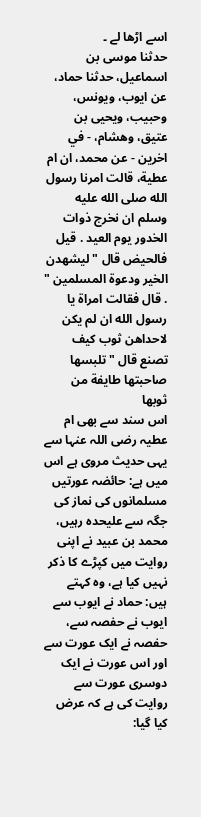اسے اڑھا لے ۔
حدثنا موسى بن اسماعيل، حدثنا حماد، عن ايوب، ويونس، وحبيب، ويحيى بن عتيق، وهشام، - في اخرين - عن محمد، ان ام عطية، قالت امرنا رسول الله صلى الله عليه وسلم ان نخرج ذوات الخدور يوم العيد . قيل فالحيض قال " ليشهدن الخير ودعوة المسلمين " . قال فقالت امراة يا رسول الله ان لم يكن لاحداهن ثوب كيف تصنع قال " تلبسها صاحبتها طايفة من ثوبها
اس سند سے بھی ام عطیہ رضی اللہ عنہا سے یہی حدیث مروی ہے اس میں ہے: حائضہ عورتیں مسلمانوں کی نماز کی جگہ سے علیحدہ رہیں، محمد بن عبید نے اپنی روایت میں کپڑے کا ذکر نہیں کیا ہے، وہ کہتے ہیں: حماد نے ایوب سے ایوب نے حفصہ سے، حفصہ نے ایک عورت سے اور اس عورت نے ایک دوسری عورت سے روایت کی ہے کہ عرض کیا گیا: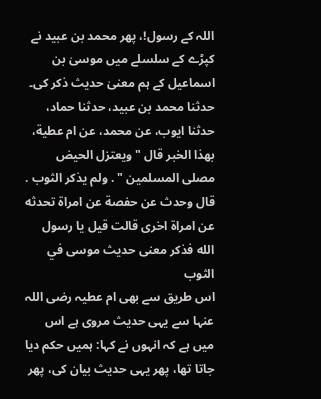اللہ کے رسول!، پھر محمد بن عبید نے کپڑے کے سلسلے میں موسیٰ بن اسماعیل کے ہم معنیٰ حدیث ذکر کی۔
حدثنا محمد بن عبيد، حدثنا حماد، حدثنا ايوب، عن محمد، عن ام عطية، بهذا الخبر قال " ويعتزل الحيض مصلى المسلمين " . ولم يذكر الثوب . قال وحدث عن حفصة عن امراة تحدثه عن امراة اخرى قالت قيل يا رسول الله فذكر معنى حديث موسى في الثوب
اس طریق سے بھی ام عطیہ رضی اللہ عنہا سے یہی حدیث مروی ہے اس میں ہے کہ انہوں نے کہا: ہمیں حکم دیا جاتا تھا، پھر یہی حدیث بیان کی، پھر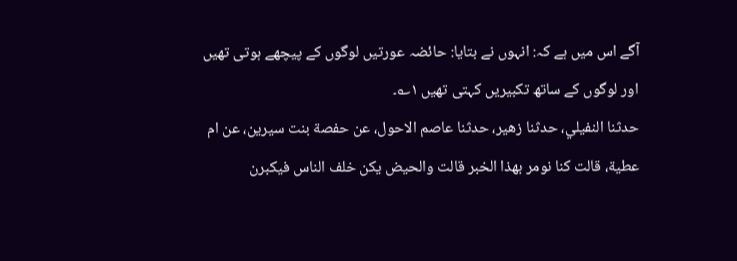آگے اس میں ہے کہ: انہوں نے بتایا: حائضہ عورتیں لوگوں کے پیچھے ہوتی تھیں اور لوگوں کے ساتھ تکبیریں کہتی تھیں ۱؎۔
حدثنا النفيلي، حدثنا زهير، حدثنا عاصم الاحول، عن حفصة بنت سيرين، عن ام عطية، قالت كنا نومر بهذا الخبر قالت والحيض يكن خلف الناس فيكبرن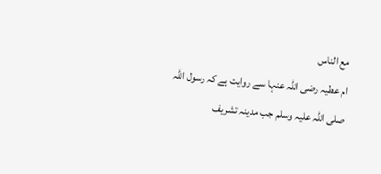مع الناس
ام عطیہ رضی اللہ عنہا سے روایت ہے کہ رسول اللہ صلی اللہ علیہ وسلم جب مدینہ تشریف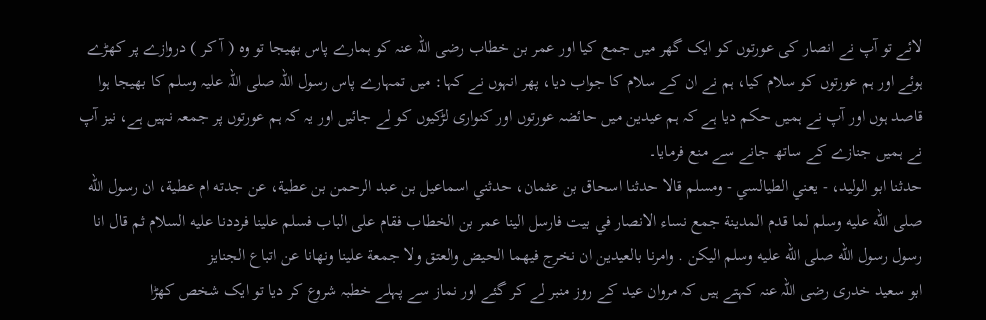لائے تو آپ نے انصار کی عورتوں کو ایک گھر میں جمع کیا اور عمر بن خطاب رضی اللہ عنہ کو ہمارے پاس بھیجا تو وہ ( آ کر ) دروازے پر کھڑے ہوئے اور ہم عورتوں کو سلام کیا، ہم نے ان کے سلام کا جواب دیا، پھر انہوں نے کہا: میں تمہارے پاس رسول اللہ صلی اللہ علیہ وسلم کا بھیجا ہوا قاصد ہوں اور آپ نے ہمیں حکم دیا ہے کہ ہم عیدین میں حائضہ عورتوں اور کنواری لڑکیوں کو لے جائیں اور یہ کہ ہم عورتوں پر جمعہ نہیں ہے، نیز آپ نے ہمیں جنازے کے ساتھ جانے سے منع فرمایا۔
حدثنا ابو الوليد، - يعني الطيالسي - ومسلم قالا حدثنا اسحاق بن عثمان، حدثني اسماعيل بن عبد الرحمن بن عطية، عن جدته ام عطية، ان رسول الله صلى الله عليه وسلم لما قدم المدينة جمع نساء الانصار في بيت فارسل الينا عمر بن الخطاب فقام على الباب فسلم علينا فرددنا عليه السلام ثم قال انا رسول رسول الله صلى الله عليه وسلم اليكن . وامرنا بالعيدين ان نخرج فيهما الحيض والعتق ولا جمعة علينا ونهانا عن اتباع الجنايز
ابو سعید خدری رضی اللہ عنہ کہتے ہیں کہ مروان عید کے روز منبر لے کر گئے اور نماز سے پہلے خطبہ شروع کر دیا تو ایک شخص کھڑا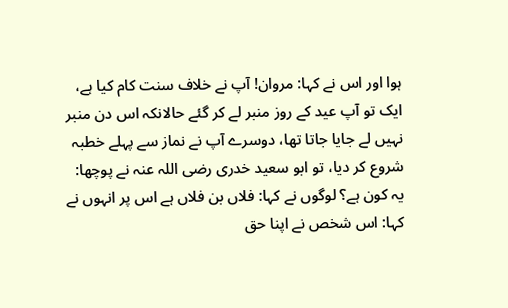ہوا اور اس نے کہا: مروان! آپ نے خلاف سنت کام کیا ہے، ایک تو آپ عید کے روز منبر لے کر گئے حالانکہ اس دن منبر نہیں لے جایا جاتا تھا، دوسرے آپ نے نماز سے پہلے خطبہ شروع کر دیا، تو ابو سعید خدری رضی اللہ عنہ نے پوچھا: یہ کون ہے؟ لوگوں نے کہا: فلاں بن فلاں ہے اس پر انہوں نے کہا: اس شخص نے اپنا حق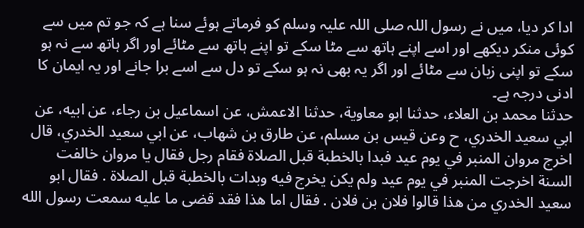ادا کر دیا، میں نے رسول اللہ صلی اللہ علیہ وسلم کو فرماتے ہوئے سنا ہے کہ جو تم میں سے کوئی منکر دیکھے اور اسے اپنے ہاتھ سے مٹا سکے تو اپنے ہاتھ سے مٹائے اور اگر ہاتھ سے نہ ہو سکے تو اپنی زبان سے مٹائے اور اگر یہ بھی نہ ہو سکے تو دل سے اسے برا جانے اور یہ ایمان کا ادنی درجہ ہے۔
حدثنا محمد بن العلاء، حدثنا ابو معاوية، حدثنا الاعمش، عن اسماعيل بن رجاء، عن ابيه، عن ابي سعيد الخدري، ح وعن قيس بن مسلم، عن طارق بن شهاب، عن ابي سعيد الخدري، قال اخرج مروان المنبر في يوم عيد فبدا بالخطبة قبل الصلاة فقام رجل فقال يا مروان خالفت السنة اخرجت المنبر في يوم عيد ولم يكن يخرج فيه وبدات بالخطبة قبل الصلاة . فقال ابو سعيد الخدري من هذا قالوا فلان بن فلان . فقال اما هذا فقد قضى ما عليه سمعت رسول الله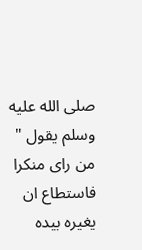صلى الله عليه وسلم يقول " من راى منكرا فاستطاع ان يغيره بيده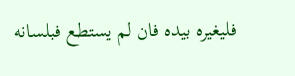فليغيره بيده فان لم يستطع فبلسانه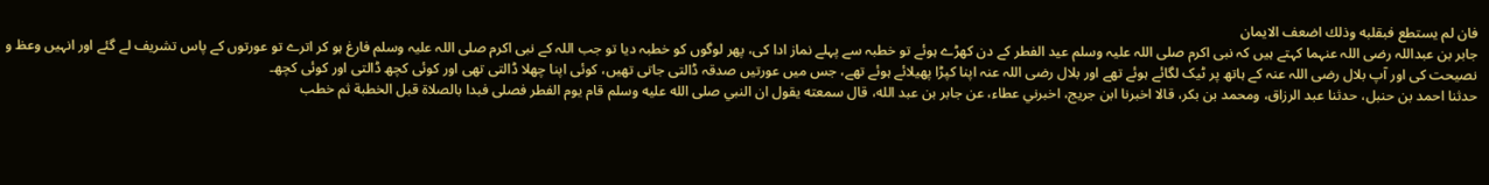فان لم يستطع فبقلبه وذلك اضعف الايمان
جابر بن عبداللہ رضی اللہ عنہما کہتے ہیں کہ نبی اکرم صلی اللہ علیہ وسلم عید الفطر کے دن کھڑے ہوئے تو خطبہ سے پہلے نماز ادا کی، پھر لوگوں کو خطبہ دیا تو جب اللہ کے نبی اکرم صلی اللہ علیہ وسلم فارغ ہو کر اترے تو عورتوں کے پاس تشریف لے گئے اور انہیں وعظ و نصیحت کی اور آپ بلال رضی اللہ عنہ کے ہاتھ پر ٹیک لگائے ہوئے تھے اور بلال رضی اللہ عنہ اپنا کپڑا پھیلائے ہوئے تھے، جس میں عورتیں صدقہ ڈالتی جاتی تھیں، کوئی اپنا چھلا ڈالتی تھی اور کوئی کچھ ڈالتی اور کوئی کچھ۔
حدثنا احمد بن حنبل، حدثنا عبد الرزاق، ومحمد بن بكر، قالا اخبرنا ابن جريج، اخبرني عطاء، عن جابر بن عبد الله، قال سمعته يقول ان النبي صلى الله عليه وسلم قام يوم الفطر فصلى فبدا بالصلاة قبل الخطبة ثم خطب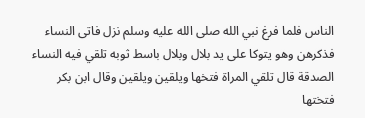الناس فلما فرغ نبي الله صلى الله عليه وسلم نزل فاتى النساء فذكرهن وهو يتوكا على يد بلال وبلال باسط ثوبه تلقي فيه النساء الصدقة قال تلقي المراة فتخها ويلقين ويلقين وقال ابن بكر فتختها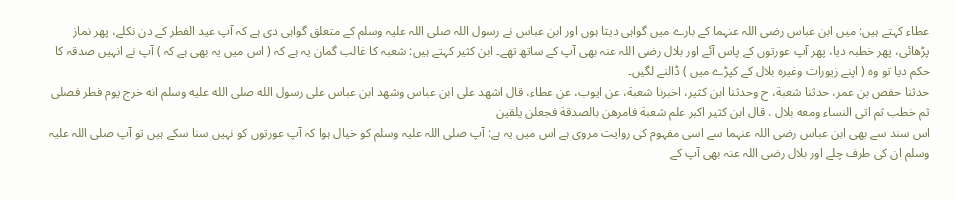عطاء کہتے ہیں: میں ابن عباس رضی اللہ عنہما کے بارے میں گواہی دیتا ہوں اور ابن عباس نے رسول اللہ صلی اللہ علیہ وسلم کے متعلق گواہی دی ہے کہ آپ عید الفطر کے دن نکلے، پھر نماز پڑھائی، پھر خطبہ دیا، پھر آپ عورتوں کے پاس آئے اور بلال رضی اللہ عنہ بھی آپ کے ساتھ تھے۔ ابن کثیر کہتے ہیں: شعبہ کا غالب گمان یہ ہے کہ ( اس میں یہ بھی ہے کہ ) آپ نے انہیں صدقہ کا حکم دیا تو وہ ( اپنے زیورات وغیرہ بلال کے کپڑے میں ) ڈالنے لگیں۔
حدثنا حفص بن عمر، حدثنا شعبة، ح وحدثنا ابن كثير، اخبرنا شعبة، عن ايوب، عن عطاء، قال اشهد على ابن عباس وشهد ابن عباس على رسول الله صلى الله عليه وسلم انه خرج يوم فطر فصلى ثم خطب ثم اتى النساء ومعه بلال . قال ابن كثير اكبر علم شعبة فامرهن بالصدقة فجعلن يلقين
اس سند سے بھی ابن عباس رضی اللہ عنہما سے اسی مفہوم کی روایت مروی ہے اس میں یہ ہے: آپ صلی اللہ علیہ وسلم کو خیال ہوا کہ آپ عورتوں کو نہیں سنا سکے ہیں تو آپ صلی اللہ علیہ وسلم ان کی طرف چلے اور بلال رضی اللہ عنہ بھی آپ کے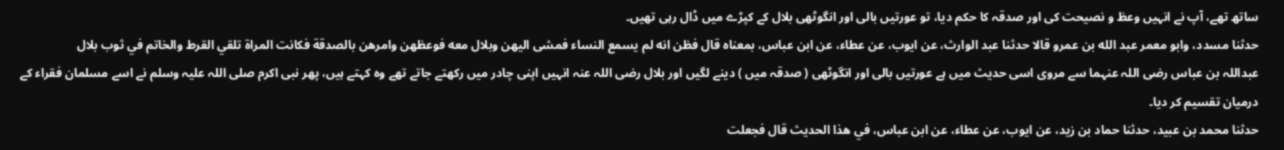ساتھ تھے، آپ نے انہیں وعظ و نصیحت کی اور صدقہ کا حکم دیا، تو عورتیں بالی اور انگوٹھی بلال کے کپڑے میں ڈال رہی تھیں۔
حدثنا مسدد، وابو معمر عبد الله بن عمرو قالا حدثنا عبد الوارث، عن ايوب، عن عطاء، عن ابن عباس، بمعناه قال فظن انه لم يسمع النساء فمشى اليهن وبلال معه فوعظهن وامرهن بالصدقة فكانت المراة تلقي القرط والخاتم في ثوب بلال
عبداللہ بن عباس رضی اللہ عنہما سے مروی اسی حدیث میں ہے عورتیں بالی اور انگوٹھی ( صدقہ میں ) دینے لگیں اور بلال رضی اللہ عنہ انہیں اپنی چادر میں رکھتے جاتے تھے وہ کہتے ہیں، پھر نبی اکرم صلی اللہ علیہ وسلم نے اسے مسلمان فقراء کے درمیان تقسیم کر دیا۔
حدثنا محمد بن عبيد، حدثنا حماد بن زيد، عن ايوب، عن عطاء، عن ابن عباس، في هذا الحديث قال فجعلت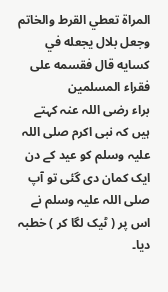المراة تعطي القرط والخاتم وجعل بلال يجعله في كسايه قال فقسمه على فقراء المسلمين
براء رضی اللہ عنہ کہتے ہیں کہ نبی اکرم صلی اللہ علیہ وسلم کو عید کے دن ایک کمان دی گئی تو آپ صلی اللہ علیہ وسلم نے اس پر ( ٹیک لگا کر ) خطبہ دیا۔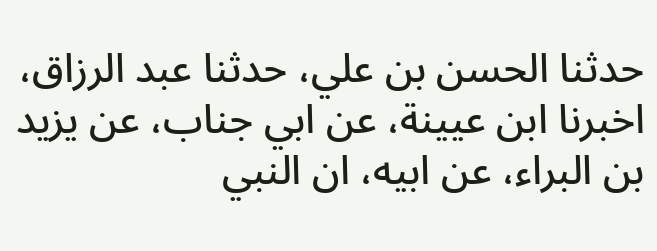حدثنا الحسن بن علي، حدثنا عبد الرزاق، اخبرنا ابن عيينة، عن ابي جناب، عن يزيد بن البراء، عن ابيه، ان النبي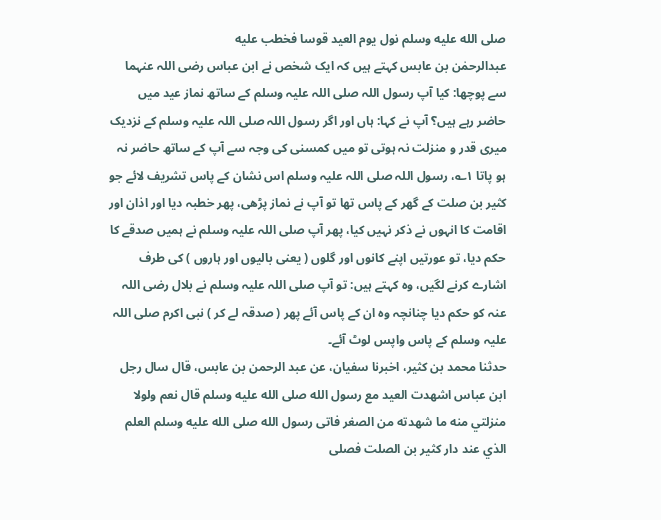صلى الله عليه وسلم نول يوم العيد قوسا فخطب عليه
عبدالرحمٰن بن عابس کہتے ہیں کہ ایک شخص نے ابن عباس رضی اللہ عنہما سے پوچھا: کیا آپ رسول اللہ صلی اللہ علیہ وسلم کے ساتھ نماز عید میں حاضر رہے ہیں؟ آپ نے کہا: ہاں اور اگر رسول اللہ صلی اللہ علیہ وسلم کے نزدیک میری قدر و منزلت نہ ہوتی تو میں کمسنی کی وجہ سے آپ کے ساتھ حاضر نہ ہو پاتا ۱؎، رسول اللہ صلی اللہ علیہ وسلم اس نشان کے پاس تشریف لائے جو کثیر بن صلت کے گھر کے پاس تھا تو آپ نے نماز پڑھی، پھر خطبہ دیا اور اذان اور اقامت کا انہوں نے ذکر نہیں کیا، پھر آپ صلی اللہ علیہ وسلم نے ہمیں صدقے کا حکم دیا، تو عورتیں اپنے کانوں اور گلوں ( یعنی بالیوں اور ہاروں ) کی طرف اشارے کرنے لگیں، وہ کہتے ہیں: تو آپ صلی اللہ علیہ وسلم نے بلال رضی اللہ عنہ کو حکم دیا چنانچہ وہ ان کے پاس آئے پھر ( صدقہ لے کر ) نبی اکرم صلی اللہ علیہ وسلم کے پاس واپس لوٹ آئے۔
حدثنا محمد بن كثير، اخبرنا سفيان، عن عبد الرحمن بن عابس، قال سال رجل ابن عباس اشهدت العيد مع رسول الله صلى الله عليه وسلم قال نعم ولولا منزلتي منه ما شهدته من الصغر فاتى رسول الله صلى الله عليه وسلم العلم الذي عند دار كثير بن الصلت فصلى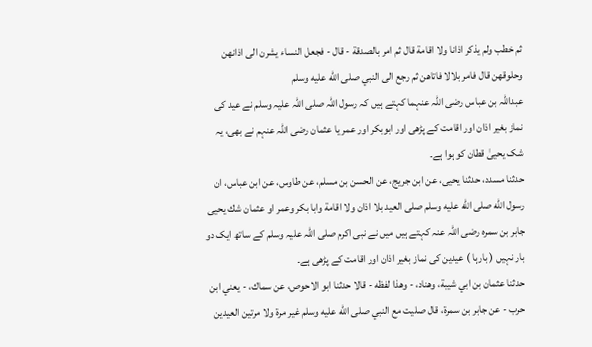ثم خطب ولم يذكر اذانا ولا اقامة قال ثم امر بالصدقة - قال - فجعل النساء يشرن الى اذانهن وحلوقهن قال فامر بلالا فاتاهن ثم رجع الى النبي صلى الله عليه وسلم
عبداللہ بن عباس رضی اللہ عنہما کہتے ہیں کہ رسول اللہ صلی اللہ علیہ وسلم نے عید کی نماز بغیر اذان اور اقامت کے پڑھی اور ابوبکر اور عمر یا عثمان رضی اللہ عنہم نے بھی، یہ شک یحییٰ قطان کو ہوا ہے۔
حدثنا مسدد، حدثنا يحيى، عن ابن جريج، عن الحسن بن مسلم، عن طاوس، عن ابن عباس، ان رسول الله صلى الله عليه وسلم صلى العيد بلا اذان ولا اقامة وابا بكر وعمر او عثمان شك يحيى
جابر بن سمرہ رضی اللہ عنہ کہتے ہیں میں نے نبی اکرم صلی اللہ علیہ وسلم کے ساتھ ایک دو بار نہیں ( بارہا ) عیدین کی نماز بغیر اذان اور اقامت کے پڑھی ہے۔
حدثنا عثمان بن ابي شيبة، وهناد، - وهذا لفظه - قالا حدثنا ابو الاحوص، عن سماك، - يعني ابن حرب - عن جابر بن سمرة، قال صليت مع النبي صلى الله عليه وسلم غير مرة ولا مرتين العيدين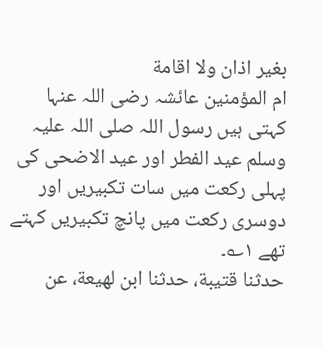بغير اذان ولا اقامة
ام المؤمنین عائشہ رضی اللہ عنہا کہتی ہیں رسول اللہ صلی اللہ علیہ وسلم عید الفطر اور عید الاضحی کی پہلی رکعت میں سات تکبیریں اور دوسری رکعت میں پانچ تکبیریں کہتے تھے ۱؎۔
حدثنا قتيبة، حدثنا ابن لهيعة، عن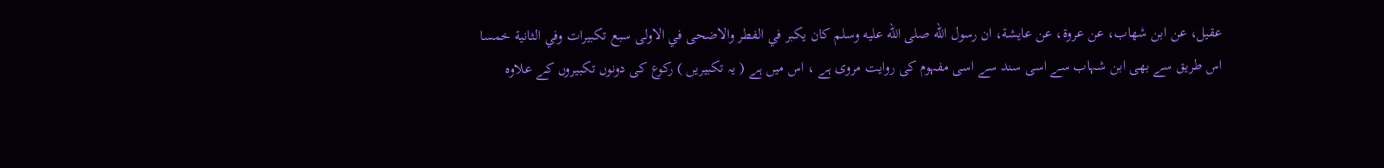عقيل، عن ابن شهاب، عن عروة، عن عايشة، ان رسول الله صلى الله عليه وسلم كان يكبر في الفطر والاضحى في الاولى سبع تكبيرات وفي الثانية خمسا
اس طریق سے بھی ابن شہاب سے اسی سند سے اسی مفہوم کی روایت مروی ہے ، اس میں ہے ( یہ تکبیریں ) رکوع کی دونوں تکبیروں کے علاوہ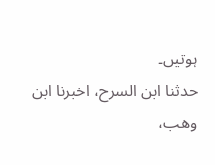ہوتیں۔
حدثنا ابن السرح، اخبرنا ابن وهب،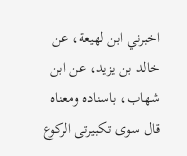اخبرني ابن لهيعة، عن خالد بن يزيد، عن ابن شهاب، باسناده ومعناه قال سوى تكبيرتى الركوع